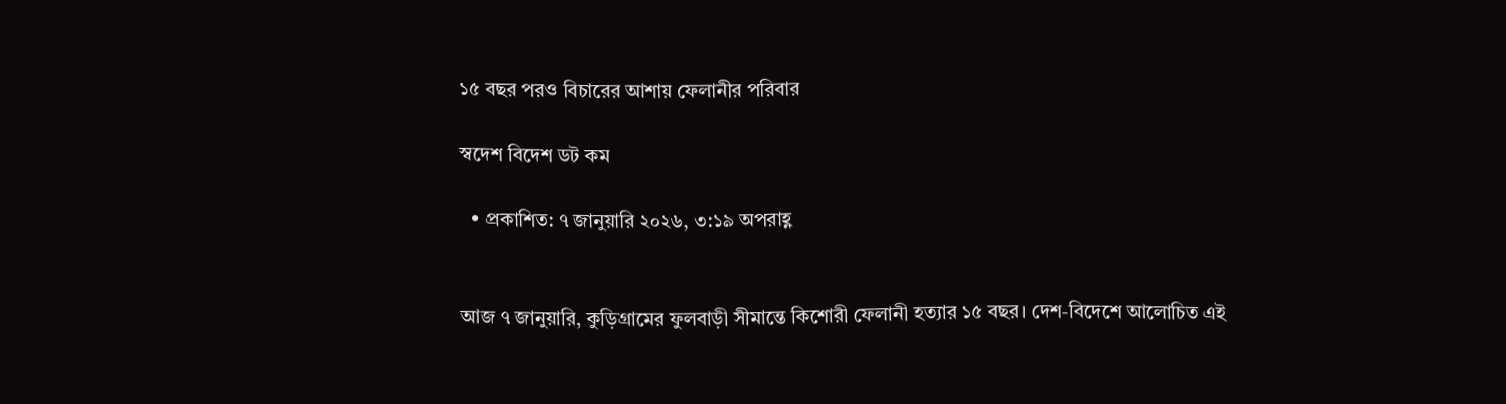১৫ বছর পরও বিচারের আশায় ফেলানীর পরিবার

স্বদেশ বিদেশ ডট কম

  • প্রকাশিত: ৭ জানুয়ারি ২০২৬, ৩:১৯ অপরাহ্ণ


আজ ৭ জানুয়ারি, কুড়িগ্রামের ফুলবাড়ী সীমান্তে কিশোরী ফেলানী হত্যার ১৫ বছর। দেশ-বিদেশে আলোচিত এই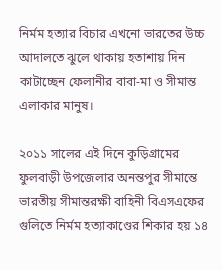নির্মম হত্যার বিচার এখনো ভারতের উচ্চ আদালতে ঝুলে থাকায় হতাশায় দিন কাটাচ্ছেন ফেলানীর বাবা-মা ও সীমান্ত এলাকার মানুষ।

২০১১ সালের এই দিনে কুড়িগ্রামের ফুলবাড়ী উপজেলার অনন্তপুর সীমান্তে ভারতীয় সীমান্তরক্ষী বাহিনী বিএসএফের গুলিতে নির্মম হত্যাকাণ্ডের শিকার হয় ১৪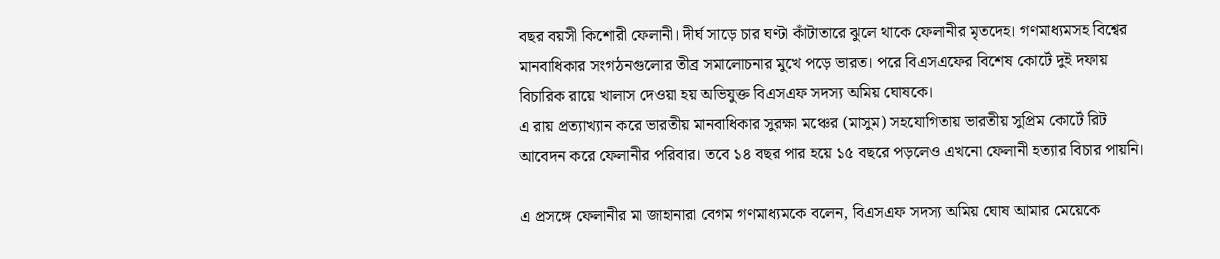বছর বয়সী কিশোরী ফেলানী। দীর্ঘ সাড়ে চার ঘণ্টা কাঁটাতারে ঝুলে থাকে ফেলানীর মৃতদেহ। গণমাধ্যমসহ বিশ্বের মানবাধিকার সংগঠনগুলোর তীব্র সমালোচনার মুখে পড়ে ভারত। পরে বিএসএফের বিশেষ কোর্টে দুই দফায় বিচারিক রায়ে খালাস দেওয়া হয় অভিযুক্ত বিএসএফ সদস্য অমিয় ঘোষকে।
এ রায় প্রত্যাখ্যান করে ভারতীয় মানবাধিকার সুরক্ষা মঞ্চের (মাসুম) সহযোগিতায় ভারতীয় সুপ্রিম কোর্টে রিট আবেদন করে ফেলানীর পরিবার। তবে ১৪ বছর পার হয়ে ১৫ বছরে পড়লেও এখনো ফেলানী হত্যার বিচার পায়নি।

এ প্রসঙ্গে ফেলানীর মা জাহানারা বেগম গণমাধ্যমকে বলেন, বিএসএফ সদস্য অমিয় ঘোষ আমার মেয়েকে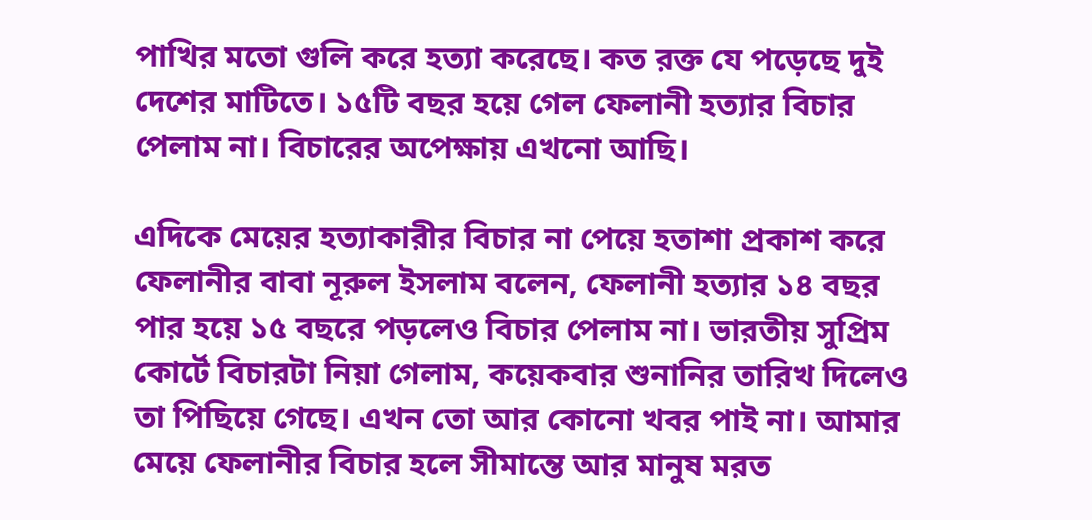পাখির মতো গুলি করে হত্যা করেছে। কত রক্ত যে পড়েছে দুই দেশের মাটিতে। ১৫টি বছর হয়ে গেল ফেলানী হত্যার বিচার পেলাম না। বিচারের অপেক্ষায় এখনো আছি।

এদিকে মেয়ের হত্যাকারীর বিচার না পেয়ে হতাশা প্রকাশ করে ফেলানীর বাবা নূরুল ইসলাম বলেন, ফেলানী হত্যার ১৪ বছর পার হয়ে ১৫ বছরে পড়লেও বিচার পেলাম না। ভারতীয় সুপ্রিম কোর্টে বিচারটা নিয়া গেলাম, কয়েকবার শুনানির তারিখ দিলেও তা পিছিয়ে গেছে। এখন তো আর কোনো খবর পাই না। আমার মেয়ে ফেলানীর বিচার হলে সীমান্তে আর মানুষ মরত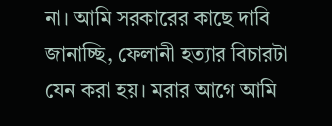না। আমি সরকারের কাছে দাবি জানাচ্ছি, ফেলানী হত্যার বিচারটা যেন করা হয়। মরার আগে আমি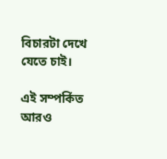বিচারটা দেখে যেতে চাই।

এই সম্পর্কিত আরও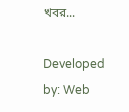খবর...

Developed by: Web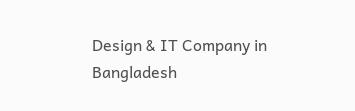Design & IT Company in Bangladesh